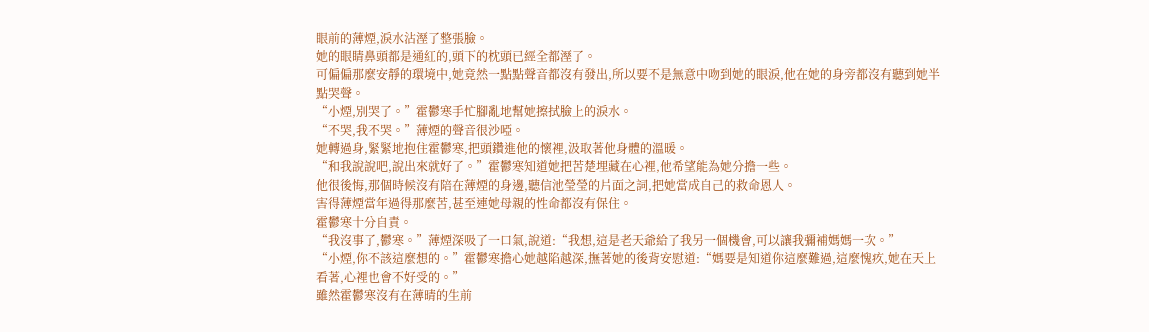眼前的薄煙,淚水沾溼了整張臉。
她的眼睛鼻頭都是通紅的,頭下的枕頭已經全都溼了。
可偏偏那麼安靜的環境中,她竟然一點點聲音都沒有發出,所以要不是無意中吻到她的眼淚,他在她的身旁都沒有聽到她半點哭聲。
“小煙,別哭了。”霍鬱寒手忙腳亂地幫她擦拭臉上的淚水。
“不哭,我不哭。”薄煙的聲音很沙啞。
她轉過身,緊緊地抱住霍鬱寒,把頭鑽進他的懷裡,汲取著他身體的溫暖。
“和我說說吧,說出來就好了。”霍鬱寒知道她把苦楚埋藏在心裡,他希望能為她分擔一些。
他很後悔,那個時候沒有陪在薄煙的身邊,聽信池瑩瑩的片面之詞,把她當成自己的救命恩人。
害得薄煙當年過得那麼苦,甚至連她母親的性命都沒有保住。
霍鬱寒十分自責。
“我沒事了,鬱寒。”薄煙深吸了一口氣,說道:“我想,這是老天爺給了我另一個機會,可以讓我彌補媽媽一次。”
“小煙,你不該這麼想的。”霍鬱寒擔心她越陷越深,撫著她的後背安慰道:“媽要是知道你這麼難過,這麼愧疚,她在天上看著,心裡也會不好受的。”
雖然霍鬱寒沒有在薄晴的生前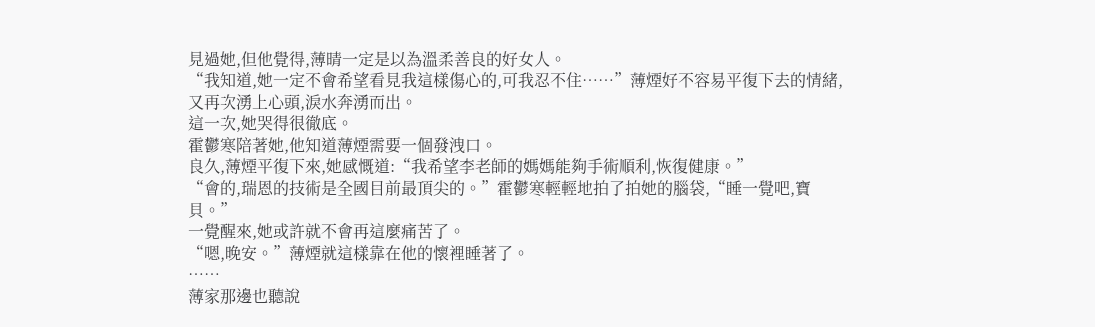見過她,但他覺得,薄晴一定是以為溫柔善良的好女人。
“我知道,她一定不會希望看見我這樣傷心的,可我忍不住……”薄煙好不容易平復下去的情緒,又再次湧上心頭,淚水奔湧而出。
這一次,她哭得很徹底。
霍鬱寒陪著她,他知道薄煙需要一個發洩口。
良久,薄煙平復下來,她感慨道:“我希望李老師的媽媽能夠手術順利,恢復健康。”
“會的,瑞恩的技術是全國目前最頂尖的。”霍鬱寒輕輕地拍了拍她的腦袋,“睡一覺吧,寶貝。”
一覺醒來,她或許就不會再這麼痛苦了。
“嗯,晚安。”薄煙就這樣靠在他的懷裡睡著了。
……
薄家那邊也聽說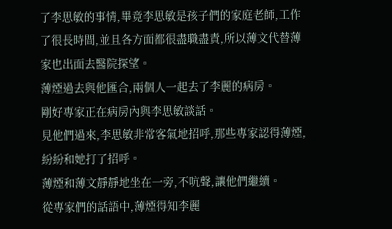了李思敏的事情,畢竟李思敏是孩子們的家庭老師,工作了很長時間,並且各方面都很盡職盡責,所以薄文代替薄家也出面去醫院探望。
薄煙過去與他匯合,兩個人一起去了李麗的病房。
剛好專家正在病房內與李思敏談話。
見他們過來,李思敏非常客氣地招呼,那些專家認得薄煙,紛紛和她打了招呼。
薄煙和薄文靜靜地坐在一旁,不吭聲,讓他們繼續。
從專家們的話語中,薄煙得知李麗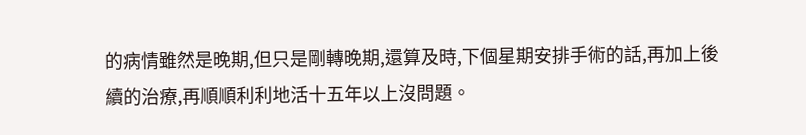的病情雖然是晚期,但只是剛轉晚期,還算及時,下個星期安排手術的話,再加上後續的治療,再順順利利地活十五年以上沒問題。